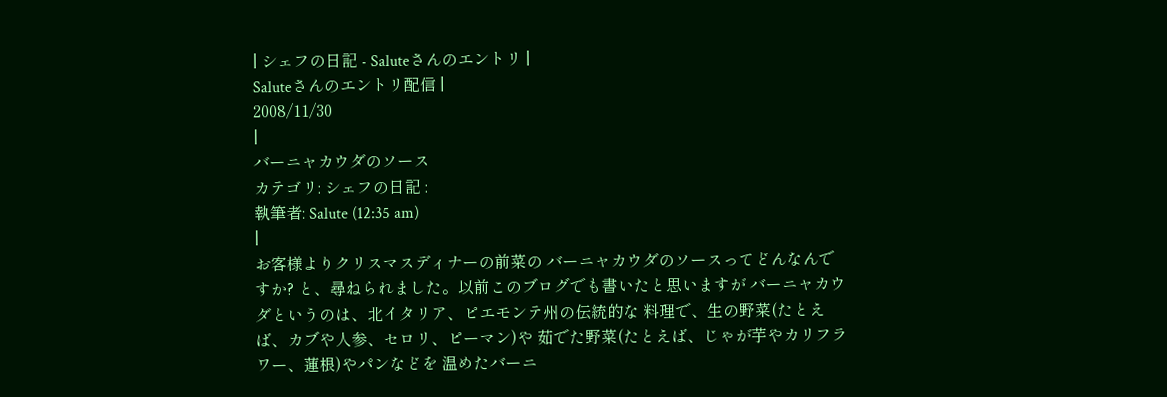| シェフの日記 - Saluteさんのエントリ |
Saluteさんのエントリ配信 |
2008/11/30
|
バーニャカウダのソース
カテゴリ: シェフの日記 :
執筆者: Salute (12:35 am)
|
お客様よりクリスマスディナーの前菜の バーニャカウダのソースってどんなんですか? と、尋ねられました。以前このブログでも書いたと思いますが バーニャカウダというのは、北イタリア、ピエモンテ州の伝統的な 料理で、生の野菜(たとえば、カブや人参、セロリ、ピーマン)や 茹でた野菜(たとえば、じゃが芋やカリフラワー、蓮根)やパンなどを 温めたバーニ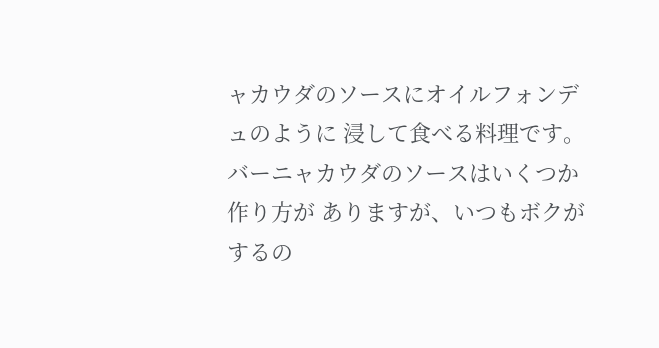ャカウダのソースにオイルフォンデュのように 浸して食べる料理です。バーニャカウダのソースはいくつか作り方が ありますが、いつもボクがするの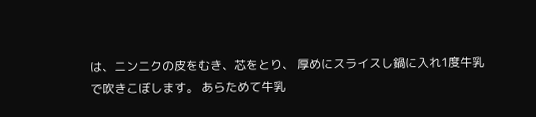は、ニンニクの皮をむき、芯をとり、 厚めにスライスし鍋に入れ1度牛乳で吹きこぼします。 あらためて牛乳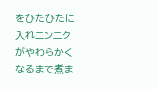をひたひたに入れニンニクがやわらかくなるまで煮ま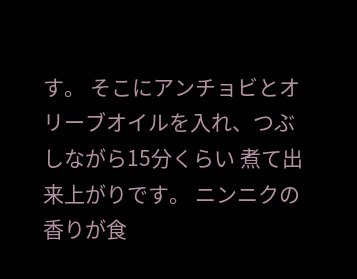す。 そこにアンチョビとオリーブオイルを入れ、つぶしながら15分くらい 煮て出来上がりです。 ニンニクの香りが食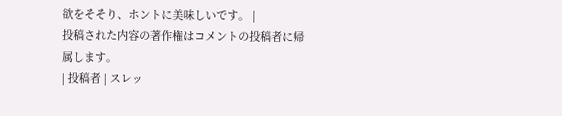欲をそそり、ホントに美味しいです。 |
投稿された内容の著作権はコメントの投稿者に帰属します。
| 投稿者 | スレッ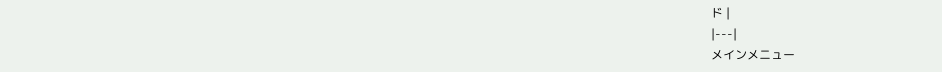ド |
|---|
メインメニュー